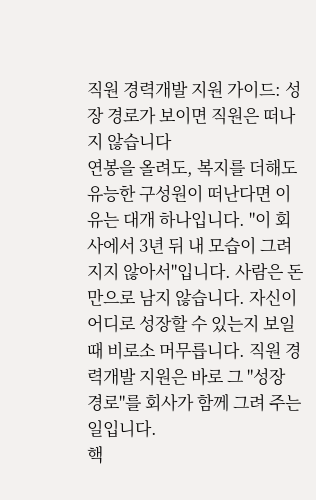직원 경력개발 지원 가이드: 성장 경로가 보이면 직원은 떠나지 않습니다
연봉을 올려도, 복지를 더해도 유능한 구성원이 떠난다면 이유는 대개 하나입니다. "이 회사에서 3년 뒤 내 모습이 그려지지 않아서"입니다. 사람은 돈만으로 남지 않습니다. 자신이 어디로 성장할 수 있는지 보일 때 비로소 머무릅니다. 직원 경력개발 지원은 바로 그 "성장 경로"를 회사가 함께 그려 주는 일입니다.
핵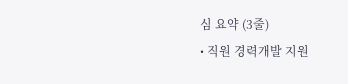심 요약 (3줄)
• 직원 경력개발 지원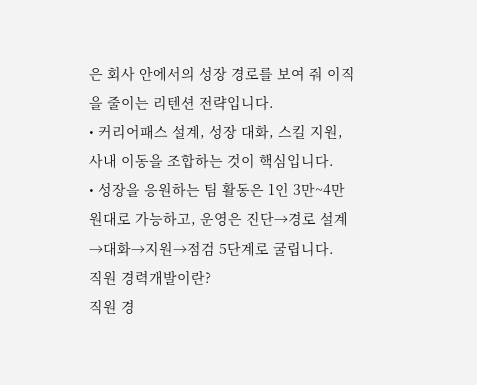은 회사 안에서의 성장 경로를 보여 줘 이직을 줄이는 리텐션 전략입니다.
• 커리어패스 설계, 성장 대화, 스킬 지원, 사내 이동을 조합하는 것이 핵심입니다.
• 성장을 응원하는 팀 활동은 1인 3만~4만 원대로 가능하고, 운영은 진단→경로 설계→대화→지원→점검 5단계로 굴립니다.
직원 경력개발이란?
직원 경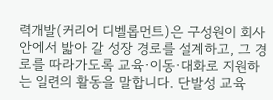력개발(커리어 디벨롭먼트)은 구성원이 회사 안에서 밟아 갈 성장 경로를 설계하고, 그 경로를 따라가도록 교육·이동·대화로 지원하는 일련의 활동을 말합니다. 단발성 교육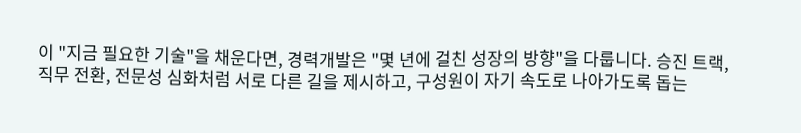이 "지금 필요한 기술"을 채운다면, 경력개발은 "몇 년에 걸친 성장의 방향"을 다룹니다. 승진 트랙, 직무 전환, 전문성 심화처럼 서로 다른 길을 제시하고, 구성원이 자기 속도로 나아가도록 돕는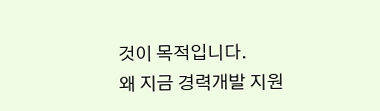것이 목적입니다.
왜 지금 경력개발 지원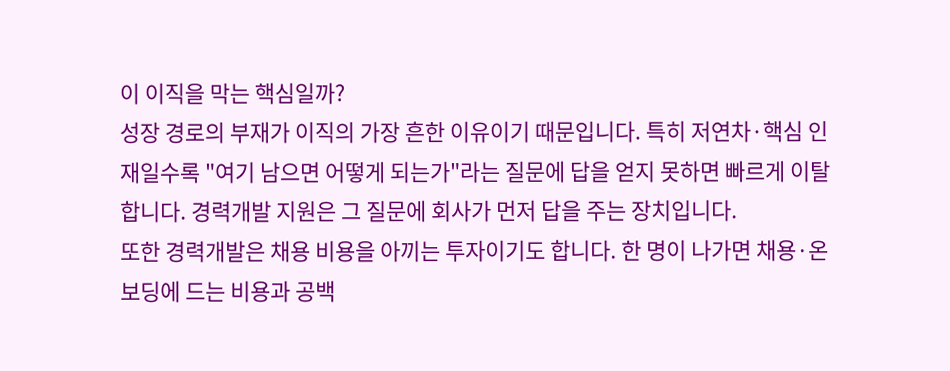이 이직을 막는 핵심일까?
성장 경로의 부재가 이직의 가장 흔한 이유이기 때문입니다. 특히 저연차·핵심 인재일수록 "여기 남으면 어떻게 되는가"라는 질문에 답을 얻지 못하면 빠르게 이탈합니다. 경력개발 지원은 그 질문에 회사가 먼저 답을 주는 장치입니다.
또한 경력개발은 채용 비용을 아끼는 투자이기도 합니다. 한 명이 나가면 채용·온보딩에 드는 비용과 공백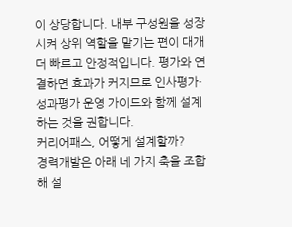이 상당합니다. 내부 구성원을 성장시켜 상위 역할을 맡기는 편이 대개 더 빠르고 안정적입니다. 평가와 연결하면 효과가 커지므로 인사평가·성과평가 운영 가이드와 함께 설계하는 것을 권합니다.
커리어패스, 어떻게 설계할까?
경력개발은 아래 네 가지 축을 조합해 설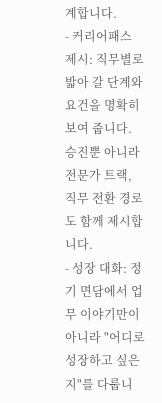계합니다.
- 커리어패스 제시: 직무별로 밟아 갈 단계와 요건을 명확히 보여 줍니다. 승진뿐 아니라 전문가 트랙, 직무 전환 경로도 함께 제시합니다.
- 성장 대화: 정기 면담에서 업무 이야기만이 아니라 "어디로 성장하고 싶은지"를 다룹니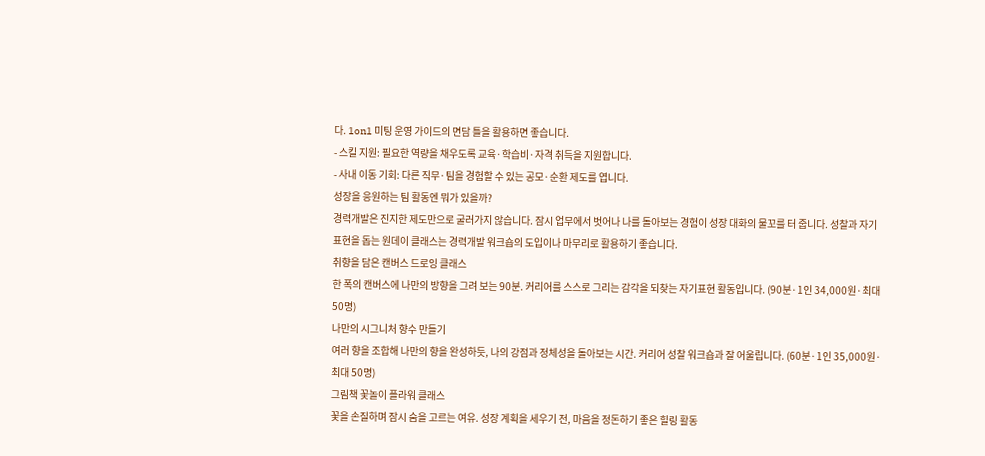다. 1on1 미팅 운영 가이드의 면담 틀을 활용하면 좋습니다.
- 스킬 지원: 필요한 역량을 채우도록 교육·학습비·자격 취득을 지원합니다.
- 사내 이동 기회: 다른 직무·팀을 경험할 수 있는 공모·순환 제도를 엽니다.
성장을 응원하는 팀 활동엔 뭐가 있을까?
경력개발은 진지한 제도만으로 굴러가지 않습니다. 잠시 업무에서 벗어나 나를 돌아보는 경험이 성장 대화의 물꼬를 터 줍니다. 성찰과 자기표현을 돕는 원데이 클래스는 경력개발 워크숍의 도입이나 마무리로 활용하기 좋습니다.
취향을 담은 캔버스 드로잉 클래스
한 폭의 캔버스에 나만의 방향을 그려 보는 90분. 커리어를 스스로 그리는 감각을 되찾는 자기표현 활동입니다. (90분·1인 34,000원·최대 50명)
나만의 시그니처 향수 만들기
여러 향을 조합해 나만의 향을 완성하듯, 나의 강점과 정체성을 돌아보는 시간. 커리어 성찰 워크숍과 잘 어울립니다. (60분·1인 35,000원·최대 50명)
그림책 꽃놀이 플라워 클래스
꽃을 손질하며 잠시 숨을 고르는 여유. 성장 계획을 세우기 전, 마음을 정돈하기 좋은 힐링 활동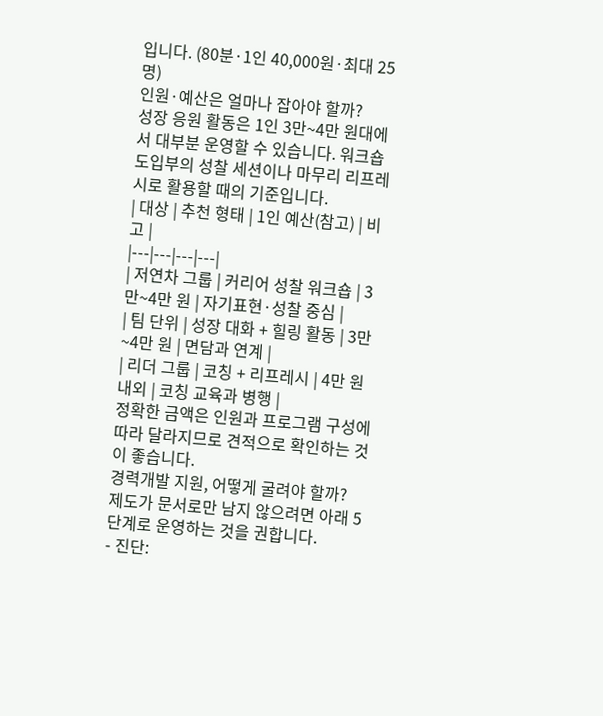입니다. (80분·1인 40,000원·최대 25명)
인원·예산은 얼마나 잡아야 할까?
성장 응원 활동은 1인 3만~4만 원대에서 대부분 운영할 수 있습니다. 워크숍 도입부의 성찰 세션이나 마무리 리프레시로 활용할 때의 기준입니다.
| 대상 | 추천 형태 | 1인 예산(참고) | 비고 |
|---|---|---|---|
| 저연차 그룹 | 커리어 성찰 워크숍 | 3만~4만 원 | 자기표현·성찰 중심 |
| 팀 단위 | 성장 대화 + 힐링 활동 | 3만~4만 원 | 면담과 연계 |
| 리더 그룹 | 코칭 + 리프레시 | 4만 원 내외 | 코칭 교육과 병행 |
정확한 금액은 인원과 프로그램 구성에 따라 달라지므로 견적으로 확인하는 것이 좋습니다.
경력개발 지원, 어떻게 굴려야 할까?
제도가 문서로만 남지 않으려면 아래 5단계로 운영하는 것을 권합니다.
- 진단: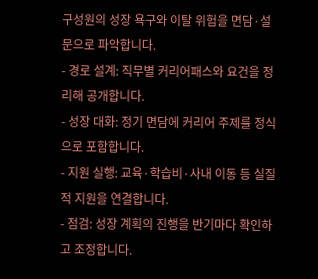구성원의 성장 욕구와 이탈 위험을 면담·설문으로 파악합니다.
- 경로 설계: 직무별 커리어패스와 요건을 정리해 공개합니다.
- 성장 대화: 정기 면담에 커리어 주제를 정식으로 포함합니다.
- 지원 실행: 교육·학습비·사내 이동 등 실질적 지원을 연결합니다.
- 점검: 성장 계획의 진행을 반기마다 확인하고 조정합니다.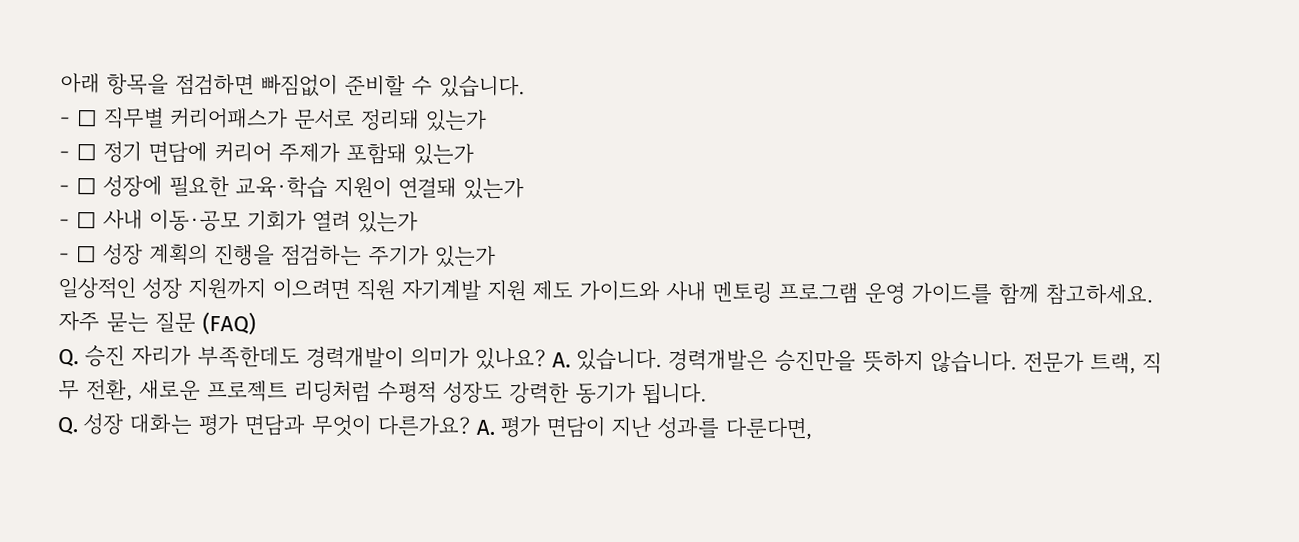아래 항목을 점검하면 빠짐없이 준비할 수 있습니다.
- ☐ 직무별 커리어패스가 문서로 정리돼 있는가
- ☐ 정기 면담에 커리어 주제가 포함돼 있는가
- ☐ 성장에 필요한 교육·학습 지원이 연결돼 있는가
- ☐ 사내 이동·공모 기회가 열려 있는가
- ☐ 성장 계획의 진행을 점검하는 주기가 있는가
일상적인 성장 지원까지 이으려면 직원 자기계발 지원 제도 가이드와 사내 멘토링 프로그램 운영 가이드를 함께 참고하세요.
자주 묻는 질문 (FAQ)
Q. 승진 자리가 부족한데도 경력개발이 의미가 있나요? A. 있습니다. 경력개발은 승진만을 뜻하지 않습니다. 전문가 트랙, 직무 전환, 새로운 프로젝트 리딩처럼 수평적 성장도 강력한 동기가 됩니다.
Q. 성장 대화는 평가 면담과 무엇이 다른가요? A. 평가 면담이 지난 성과를 다룬다면,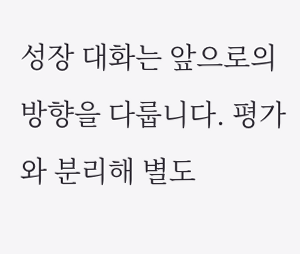성장 대화는 앞으로의 방향을 다룹니다. 평가와 분리해 별도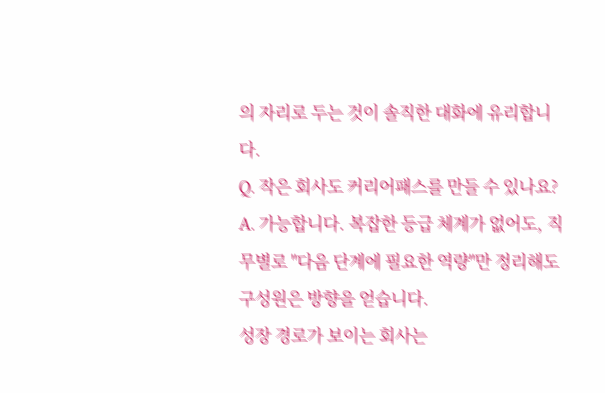의 자리로 두는 것이 솔직한 대화에 유리합니다.
Q. 작은 회사도 커리어패스를 만들 수 있나요? A. 가능합니다. 복잡한 등급 체계가 없어도, 직무별로 "다음 단계에 필요한 역량"만 정리해도 구성원은 방향을 얻습니다.
성장 경로가 보이는 회사는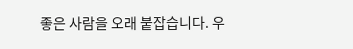좋은 사람을 오래 붙잡습니다. 우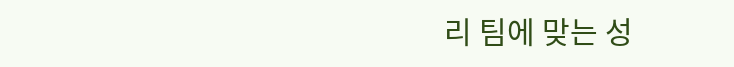리 팀에 맞는 성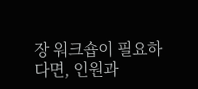장 워크숍이 필요하다면, 인원과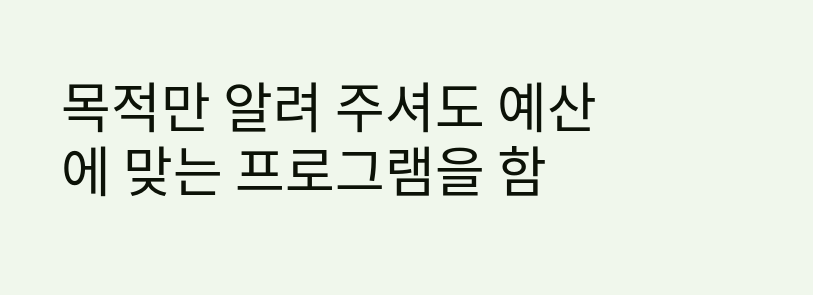목적만 알려 주셔도 예산에 맞는 프로그램을 함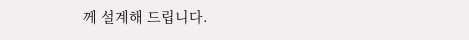께 설계해 드립니다.